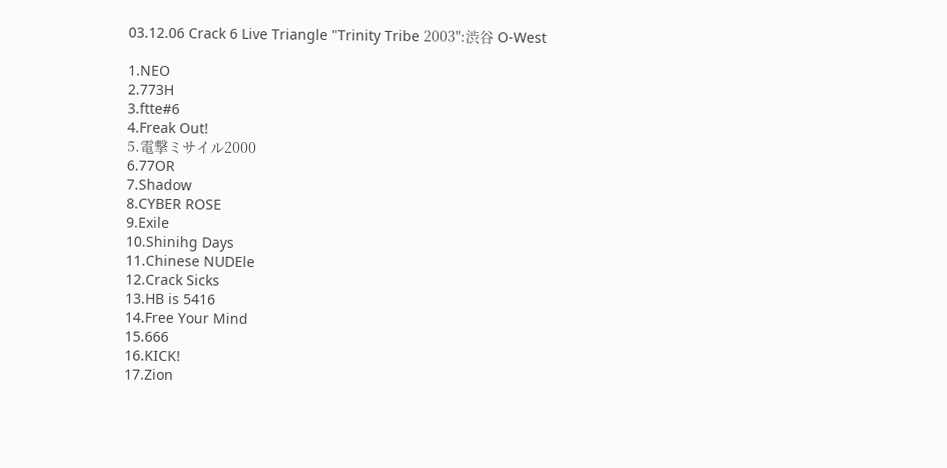03.12.06 Crack 6 Live Triangle "Trinity Tribe 2003":渋谷 O-West

1.NEO
2.773H
3.ftte#6
4.Freak Out!
5.電撃ミサイル2000
6.77OR
7.Shadow
8.CYBER ROSE
9.Exile
10.Shinihg Days
11.Chinese NUDEle
12.Crack Sicks
13.HB is 5416
14.Free Your Mind
15.666
16.KICK!
17.Zion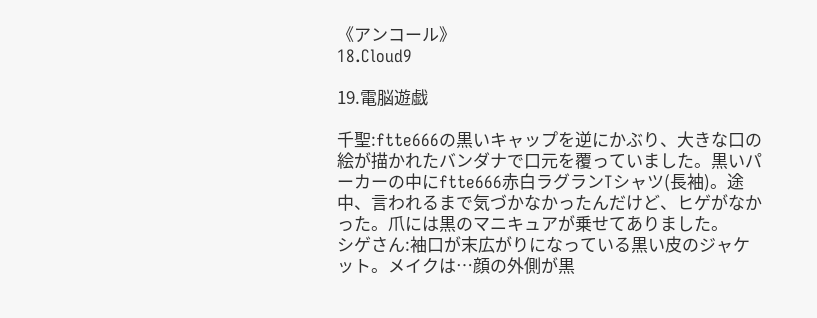《アンコール》
18.Cloud9

19.電脳遊戯

千聖:ftte666の黒いキャップを逆にかぶり、大きな口の絵が描かれたバンダナで口元を覆っていました。黒いパーカーの中にftte666赤白ラグランTシャツ(長袖)。途中、言われるまで気づかなかったんだけど、ヒゲがなかった。爪には黒のマニキュアが乗せてありました。
シゲさん:袖口が末広がりになっている黒い皮のジャケット。メイクは…顔の外側が黒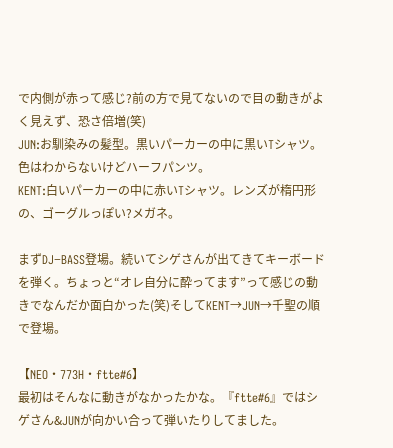で内側が赤って感じ?前の方で見てないので目の動きがよく見えず、恐さ倍増(笑)
JUN:お馴染みの髪型。黒いパーカーの中に黒いTシャツ。色はわからないけどハーフパンツ。
KENT:白いパーカーの中に赤いTシャツ。レンズが楕円形の、ゴーグルっぽい?メガネ。

まずDJ−BASS登場。続いてシゲさんが出てきてキーボードを弾く。ちょっと“オレ自分に酔ってます”って感じの動きでなんだか面白かった(笑)そしてKENT→JUN→千聖の順で登場。

【NEO・773H・ftte#6】
最初はそんなに動きがなかったかな。『ftte#6』ではシゲさん&JUNが向かい合って弾いたりしてました。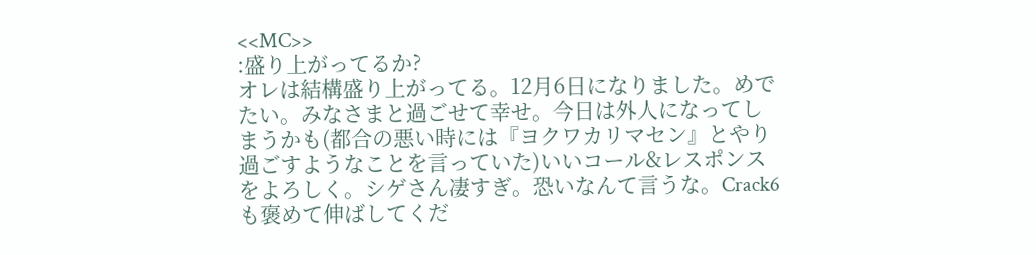<<MC>>
:盛り上がってるか?
オレは結構盛り上がってる。12月6日になりました。めでたい。みなさまと過ごせて幸せ。今日は外人になってしまうかも(都合の悪い時には『ヨクワカリマセン』とやり過ごすようなことを言っていた)いいコール&レスポンスをよろしく。シゲさん凄すぎ。恐いなんて言うな。Crack6も褒めて伸ばしてくだ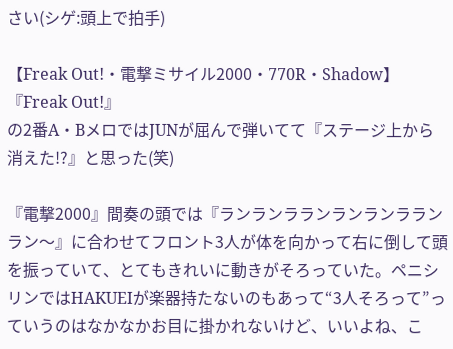さい(シゲ:頭上で拍手)

【Freak Out!・電撃ミサイル2000・770R・Shadow】
『Freak Out!』
の2番A・BメロではJUNが屈んで弾いてて『ステージ上から消えた!?』と思った(笑)

『電撃2000』間奏の頭では『ランランラランランランラランラン〜』に合わせてフロント3人が体を向かって右に倒して頭を振っていて、とてもきれいに動きがそろっていた。ペニシリンではHAKUEIが楽器持たないのもあって“3人そろって”っていうのはなかなかお目に掛かれないけど、いいよね、こ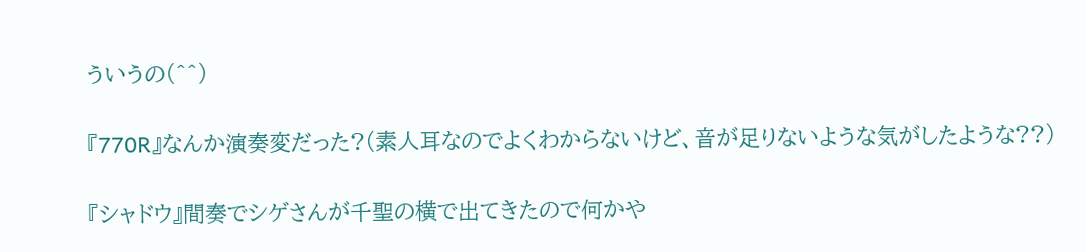ういうの(^^)

『770R』なんか演奏変だった?(素人耳なのでよくわからないけど、音が足りないような気がしたような??)

『シャドウ』間奏でシゲさんが千聖の横で出てきたので何かや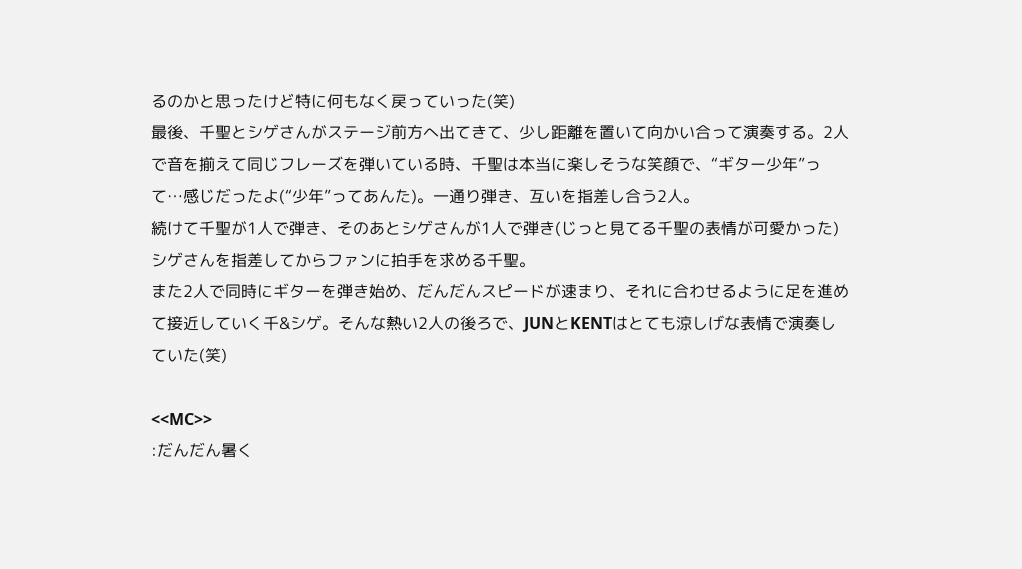るのかと思ったけど特に何もなく戻っていった(笑)
最後、千聖とシゲさんがステージ前方へ出てきて、少し距離を置いて向かい合って演奏する。2人で音を揃えて同じフレーズを弾いている時、千聖は本当に楽しそうな笑顔で、“ギター少年”って…感じだったよ(“少年”ってあんた)。一通り弾き、互いを指差し合う2人。
続けて千聖が1人で弾き、そのあとシゲさんが1人で弾き(じっと見てる千聖の表情が可愛かった)シゲさんを指差してからファンに拍手を求める千聖。
また2人で同時にギターを弾き始め、だんだんスピードが速まり、それに合わせるように足を進めて接近していく千&シゲ。そんな熱い2人の後ろで、JUNとKENTはとても涼しげな表情で演奏していた(笑)

<<MC>>
:だんだん暑く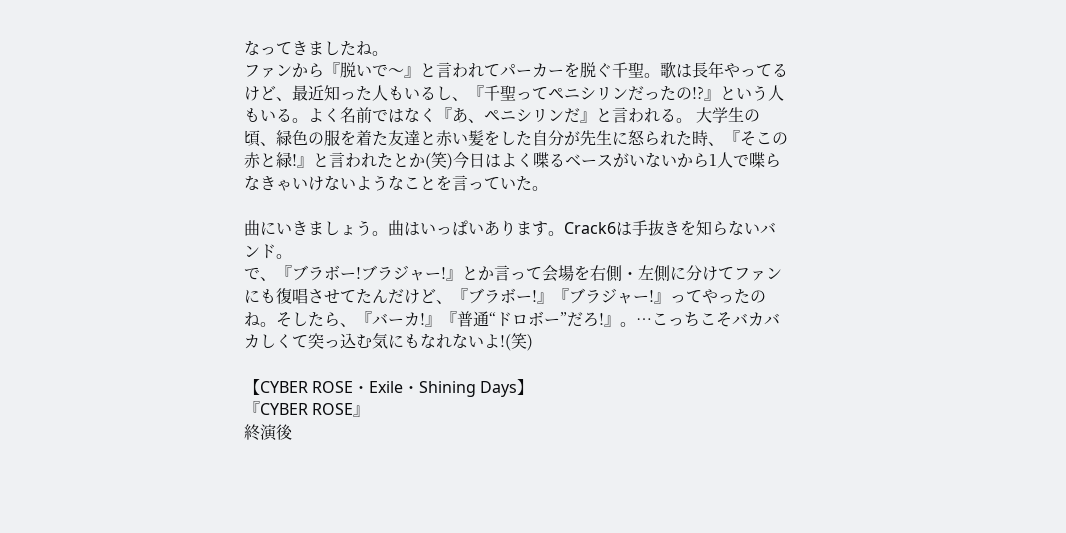なってきましたね。
ファンから『脱いで〜』と言われてパーカーを脱ぐ千聖。歌は長年やってるけど、最近知った人もいるし、『千聖ってペニシリンだったの!?』という人もいる。よく名前ではなく『あ、ペニシリンだ』と言われる。 大学生の頃、緑色の服を着た友達と赤い髪をした自分が先生に怒られた時、『そこの赤と緑!』と言われたとか(笑)今日はよく喋るベースがいないから1人で喋らなきゃいけないようなことを言っていた。

曲にいきましょう。曲はいっぱいあります。Crack6は手抜きを知らないバンド。
で、『ブラボー!ブラジャー!』とか言って会場を右側・左側に分けてファンにも復唱させてたんだけど、『ブラボー!』『ブラジャー!』ってやったのね。そしたら、『バーカ!』『普通“ドロボー”だろ!』。…こっちこそバカバカしくて突っ込む気にもなれないよ!(笑)

【CYBER ROSE・Exile・Shining Days】
『CYBER ROSE』
終演後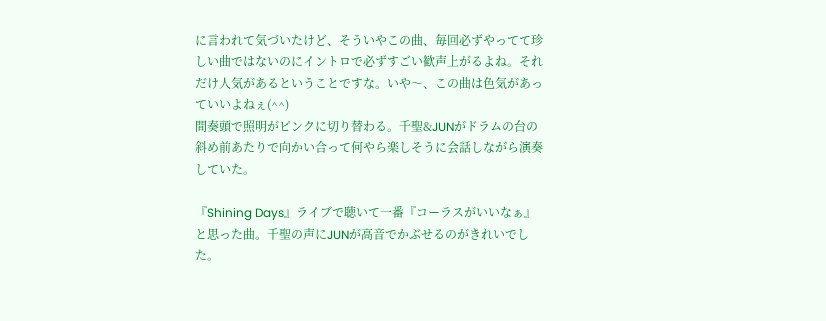に言われて気づいたけど、そういやこの曲、毎回必ずやってて珍しい曲ではないのにイントロで必ずすごい歓声上がるよね。それだけ人気があるということですな。いや〜、この曲は色気があっていいよねぇ(^^)
間奏頭で照明がピンクに切り替わる。千聖&JUNがドラムの台の斜め前あたりで向かい合って何やら楽しそうに会話しながら演奏していた。

『Shining Days』ライブで聴いて一番『コーラスがいいなぁ』と思った曲。千聖の声にJUNが高音でかぶせるのがきれいでした。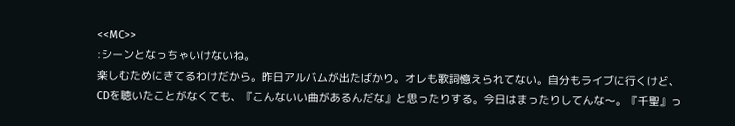<<MC>>
:シーンとなっちゃいけないね。
楽しむためにきてるわけだから。昨日アルバムが出たばかり。オレも歌詞憶えられてない。自分もライブに行くけど、CDを聴いたことがなくても、『こんないい曲があるんだな』と思ったりする。今日はまったりしてんな〜。『千聖』っ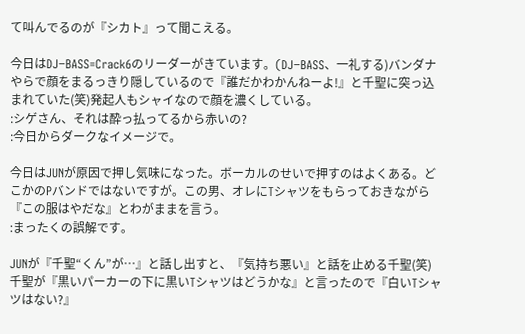て叫んでるのが『シカト』って聞こえる。

今日はDJ−BASS=Crack6のリーダーがきています。(DJ−BASS、一礼する)バンダナやらで顔をまるっきり隠しているので『誰だかわかんねーよ!』と千聖に突っ込まれていた(笑)発起人もシャイなので顔を濃くしている。
:シゲさん、それは酔っ払ってるから赤いの?
:今日からダークなイメージで。

今日はJUNが原因で押し気味になった。ボーカルのせいで押すのはよくある。どこかのPバンドではないですが。この男、オレにTシャツをもらっておきながら『この服はやだな』とわがままを言う。
:まったくの誤解です。

JUNが『千聖“くん”が…』と話し出すと、『気持ち悪い』と話を止める千聖(笑)
千聖が『黒いパーカーの下に黒いTシャツはどうかな』と言ったので『白いTシャツはない?』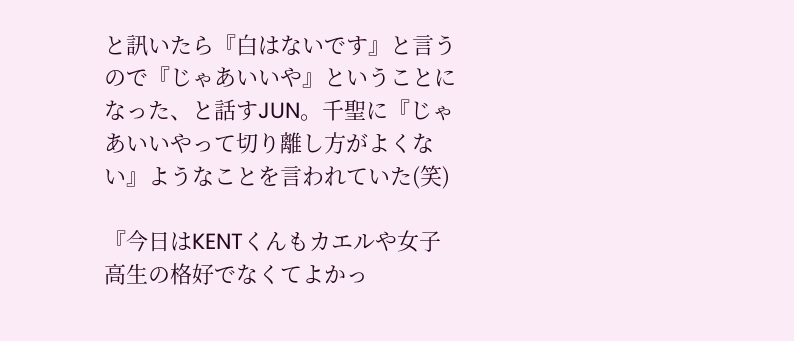と訊いたら『白はないです』と言うので『じゃあいいや』ということになった、と話すJUN。千聖に『じゃあいいやって切り離し方がよくない』ようなことを言われていた(笑)

『今日はKENTくんもカエルや女子高生の格好でなくてよかっ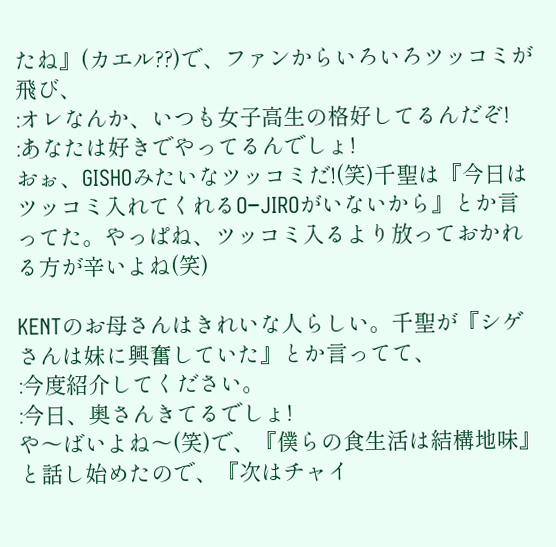たね』(カエル??)で、ファンからいろいろツッコミが飛び、
:オレなんか、いつも女子高生の格好してるんだぞ!
:あなたは好きでやってるんでしょ!
おぉ、GISHOみたいなツッコミだ!(笑)千聖は『今日はツッコミ入れてくれるO−JIROがいないから』とか言ってた。やっぱね、ツッコミ入るより放っておかれる方が辛いよね(笑)

KENTのお母さんはきれいな人らしい。千聖が『シゲさんは妹に興奮していた』とか言ってて、
:今度紹介してください。
:今日、奥さんきてるでしょ!
や〜ばいよね〜(笑)で、『僕らの食生活は結構地味』と話し始めたので、『次はチャイ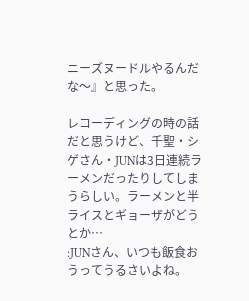ニーズヌードルやるんだな〜』と思った。

レコーディングの時の話だと思うけど、千聖・シゲさん・JUNは3日連続ラーメンだったりしてしまうらしい。ラーメンと半ライスとギョーザがどうとか…
:JUNさん、いつも飯食おうってうるさいよね。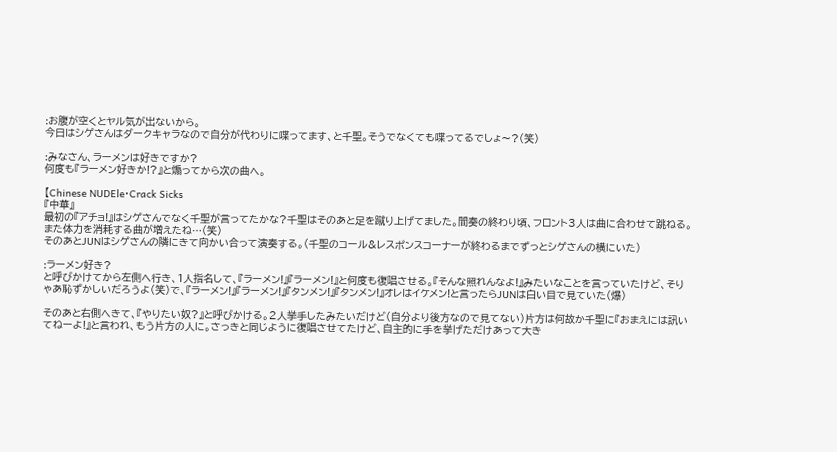:お腹が空くとヤル気が出ないから。
今日はシゲさんはダークキャラなので自分が代わりに喋ってます、と千聖。そうでなくても喋ってるでしょ〜?(笑)

:みなさん、ラーメンは好きですか?
何度も『ラーメン好きか!?』と煽ってから次の曲へ。

【Chinese NUDEle・Crack Sicks
『中華』
最初の『アチョ!』はシゲさんでなく千聖が言ってたかな?千聖はそのあと足を蹴り上げてました。間奏の終わり頃、フロント3人は曲に合わせて跳ねる。また体力を消耗する曲が増えたね…(笑)
そのあとJUNはシゲさんの隣にきて向かい合って演奏する。(千聖のコール&レスポンスコーナーが終わるまでずっとシゲさんの横にいた)

:ラーメン好き?
と呼びかけてから左側へ行き、1人指名して、『ラーメン!』『ラーメン!』と何度も復唱させる。『そんな照れんなよ!』みたいなことを言っていたけど、そりゃあ恥ずかしいだろうよ(笑)で、『ラーメン!』『ラーメン!』『タンメン!』『タンメン!』オレはイケメン!と言ったらJUNは白い目で見ていた(爆)

そのあと右側へきて、『やりたい奴?』と呼びかける。2人挙手したみたいだけど(自分より後方なので見てない)片方は何故か千聖に『おまえには訊いてねーよ!』と言われ、もう片方の人に。さっきと同じように復唱させてたけど、自主的に手を挙げただけあって大き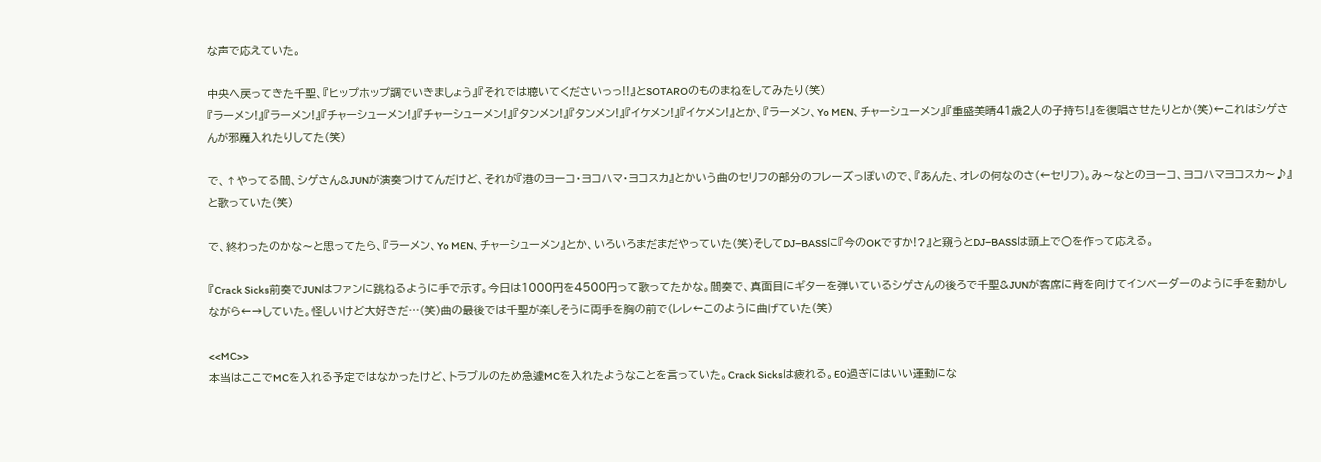な声で応えていた。

中央へ戻ってきた千聖、『ヒップホップ調でいきましょう』『それでは聴いてくださいっっ!!』とSOTAROのものまねをしてみたり(笑)
『ラーメン!』『ラーメン!』『チャーシューメン!』『チャーシューメン!』『タンメン!』『タンメン!』『イケメン!』『イケメン!』とか、『ラーメン、Yo MEN、チャーシューメン』『重盛美晴41歳2人の子持ち!』を復唱させたりとか(笑)←これはシゲさんが邪魔入れたりしてた(笑)

で、↑やってる間、シゲさん&JUNが演奏つけてんだけど、それが『港のヨーコ・ヨコハマ・ヨコスカ』とかいう曲のセリフの部分のフレーズっぽいので、『あんた、オレの何なのさ(←セリフ)。み〜なとのヨーコ、ヨコハマヨコスカ〜♪』と歌っていた(笑)

で、終わったのかな〜と思ってたら、『ラーメン、Yo MEN、チャーシューメン』とか、いろいろまだまだやっていた(笑)そしてDJ−BASSに『今のOKですか!?』と窺うとDJ−BASSは頭上で○を作って応える。

『Crack Sicks前奏でJUNはファンに跳ねるように手で示す。今日は1000円を4500円って歌ってたかな。間奏で、真面目にギターを弾いているシゲさんの後ろで千聖&JUNが客席に背を向けてインベーダーのように手を動かしながら←→していた。怪しいけど大好きだ…(笑)曲の最後では千聖が楽しそうに両手を胸の前で(レレ←このように曲げていた(笑)

<<MC>>
本当はここでMCを入れる予定ではなかったけど、トラブルのため急遽MCを入れたようなことを言っていた。Crack Sicksは疲れる。E0過ぎにはいい運動にな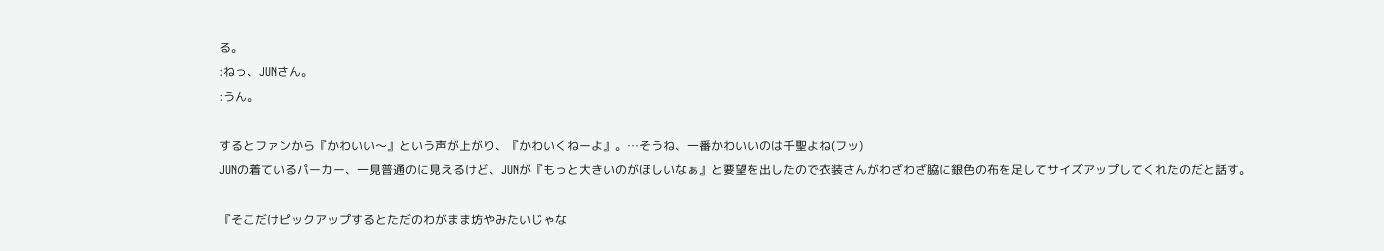る。
:ねっ、JUNさん。
:うん。

するとファンから『かわいい〜』という声が上がり、『かわいくねーよ』。…そうね、一番かわいいのは千聖よね(フッ)
JUNの着ているパーカー、一見普通のに見えるけど、JUNが『もっと大きいのがほしいなぁ』と要望を出したので衣装さんがわざわざ脇に銀色の布を足してサイズアップしてくれたのだと話す。

『そこだけピックアップするとただのわがまま坊やみたいじゃな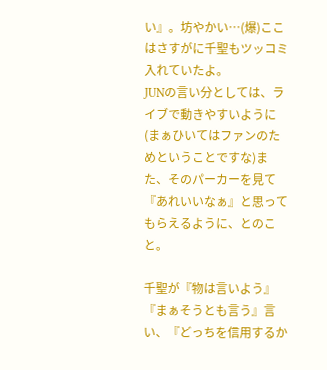い』。坊やかい…(爆)ここはさすがに千聖もツッコミ入れていたよ。
JUNの言い分としては、ライブで動きやすいように(まぁひいてはファンのためということですな)また、そのパーカーを見て『あれいいなぁ』と思ってもらえるように、とのこと。

千聖が『物は言いよう』『まぁそうとも言う』言い、『どっちを信用するか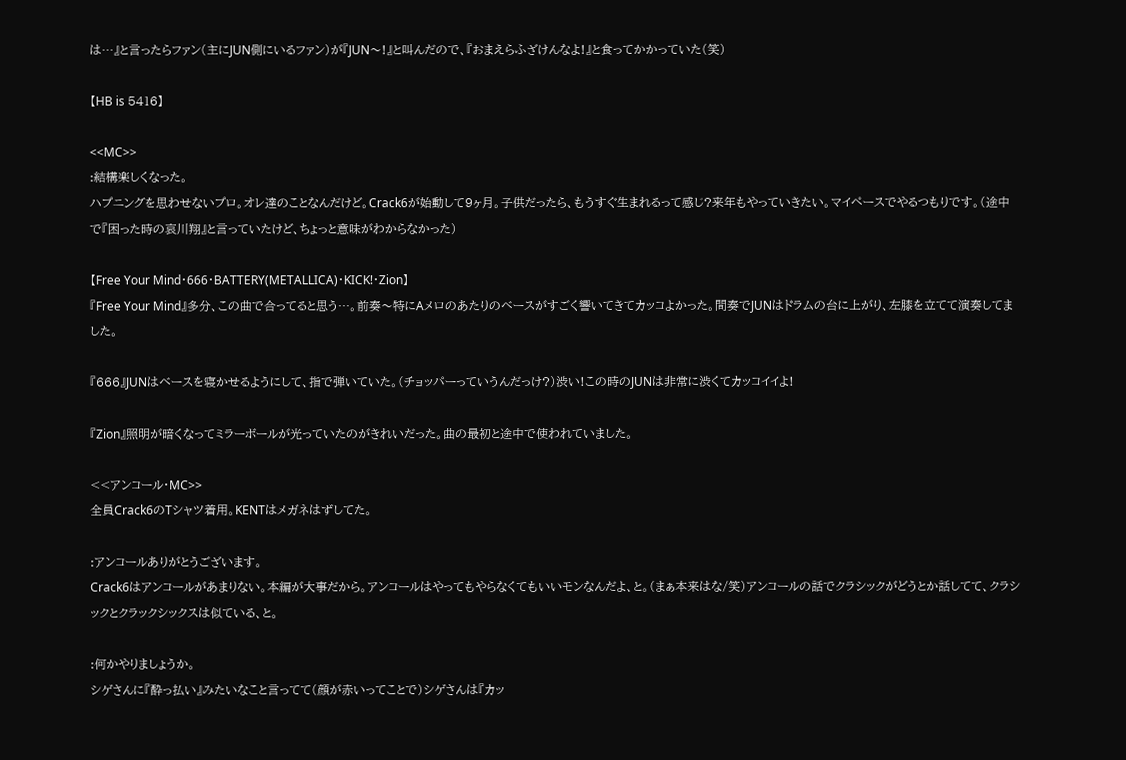は…』と言ったらファン(主にJUN側にいるファン)が『JUN〜!』と叫んだので、『おまえらふざけんなよ!』と食ってかかっていた(笑)

【HB is 5416】

<<MC>>
:結構楽しくなった。
ハプニングを思わせないプロ。オレ達のことなんだけど。Crack6が始動して9ヶ月。子供だったら、もうすぐ生まれるって感じ?来年もやっていきたい。マイペースでやるつもりです。(途中で『困った時の哀川翔』と言っていたけど、ちょっと意味がわからなかった)

【Free Your Mind・666・BATTERY(METALLICA)・KICK!・Zion】
『Free Your Mind』多分、この曲で合ってると思う…。前奏〜特にAメロのあたりのベースがすごく響いてきてカッコよかった。間奏でJUNはドラムの台に上がり、左膝を立てて演奏してました。

『666』JUNはベースを寝かせるようにして、指で弾いていた。(チョッパーっていうんだっけ?)渋い!この時のJUNは非常に渋くてカッコイイよ!

『Zion』照明が暗くなってミラーボールが光っていたのがきれいだった。曲の最初と途中で使われていました。

<<アンコール・MC>>
全員Crack6のTシャツ着用。KENTはメガネはずしてた。

:アンコールありがとうございます。
Crack6はアンコールがあまりない。本編が大事だから。アンコールはやってもやらなくてもいいモンなんだよ、と。(まぁ本来はな/笑)アンコールの話でクラシックがどうとか話してて、クラシックとクラックシックスは似ている、と。

:何かやりましょうか。
シゲさんに『酔っ払い』みたいなこと言ってて(顔が赤いってことで)シゲさんは『カッ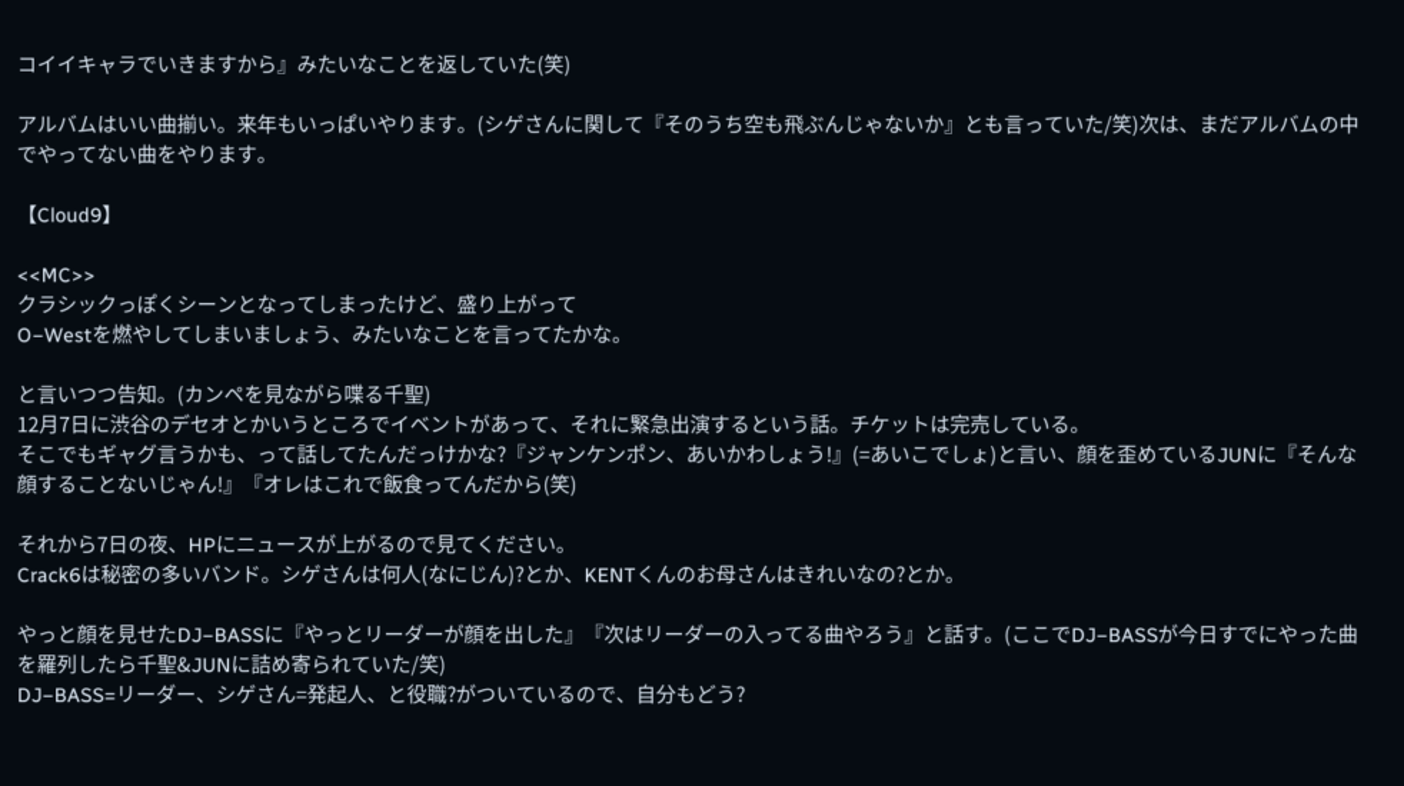コイイキャラでいきますから』みたいなことを返していた(笑)

アルバムはいい曲揃い。来年もいっぱいやります。(シゲさんに関して『そのうち空も飛ぶんじゃないか』とも言っていた/笑)次は、まだアルバムの中でやってない曲をやります。

【Cloud9】

<<MC>>
クラシックっぽくシーンとなってしまったけど、盛り上がって
O−Westを燃やしてしまいましょう、みたいなことを言ってたかな。

と言いつつ告知。(カンペを見ながら喋る千聖)
12月7日に渋谷のデセオとかいうところでイベントがあって、それに緊急出演するという話。チケットは完売している。
そこでもギャグ言うかも、って話してたんだっけかな?『ジャンケンポン、あいかわしょう!』(=あいこでしょ)と言い、顔を歪めているJUNに『そんな顔することないじゃん!』『オレはこれで飯食ってんだから(笑)

それから7日の夜、HPにニュースが上がるので見てください。
Crack6は秘密の多いバンド。シゲさんは何人(なにじん)?とか、KENTくんのお母さんはきれいなの?とか。

やっと顔を見せたDJ−BASSに『やっとリーダーが顔を出した』『次はリーダーの入ってる曲やろう』と話す。(ここでDJ−BASSが今日すでにやった曲を羅列したら千聖&JUNに詰め寄られていた/笑)
DJ−BASS=リーダー、シゲさん=発起人、と役職?がついているので、自分もどう?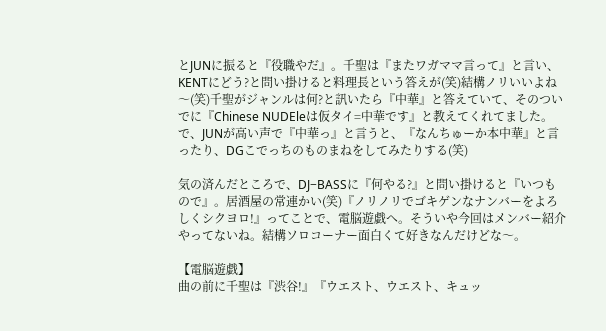とJUNに振ると『役職やだ』。千聖は『またワガママ言って』と言い、KENTにどう?と問い掛けると料理長という答えが(笑)結構ノリいいよね〜(笑)千聖がジャンルは何?と訊いたら『中華』と答えていて、そのついでに『Chinese NUDEleは仮タイ=中華です』と教えてくれてました。
で、JUNが高い声で『中華っ』と言うと、『なんちゅーか本中華』と言ったり、DGこでっちのものまねをしてみたりする(笑)

気の済んだところで、DJ−BASSに『何やる?』と問い掛けると『いつもので』。居酒屋の常連かい(笑)『ノリノリでゴキゲンなナンバーをよろしくシクヨロ!』ってことで、電脳遊戯へ。そういや今回はメンバー紹介やってないね。結構ソロコーナー面白くて好きなんだけどな〜。

【電脳遊戯】
曲の前に千聖は『渋谷!』『ウエスト、ウエスト、キュッ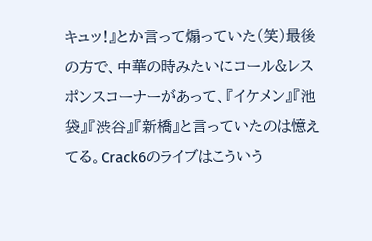キュッ!』とか言って煽っていた(笑)最後の方で、中華の時みたいにコール&レスポンスコーナーがあって、『イケメン』『池袋』『渋谷』『新橋』と言っていたのは憶えてる。Crack6のライブはこういう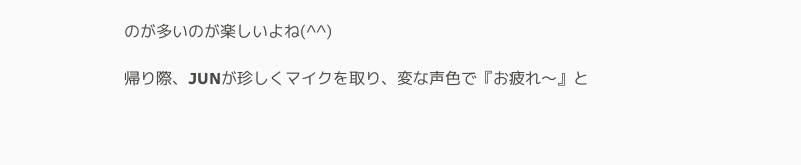のが多いのが楽しいよね(^^)

帰り際、JUNが珍しくマイクを取り、変な声色で『お疲れ〜』と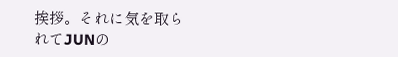挨拶。それに気を取られてJUNの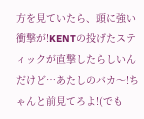方を見ていたら、頭に強い衝撃が!KENTの投げたスティックが直撃したらしいんだけど…あたしのバカ〜!ちゃんと前見てろよ!(でも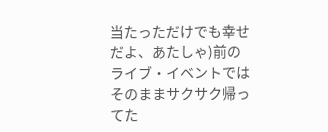当たっただけでも幸せだよ、あたしゃ)前のライブ・イベントではそのままサクサク帰ってた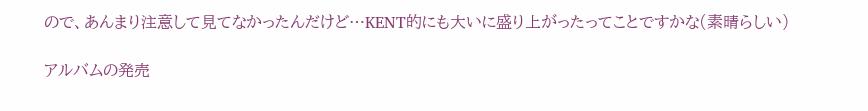ので、あんまり注意して見てなかったんだけど…KENT的にも大いに盛り上がったってことですかな(素晴らしい)

アルバムの発売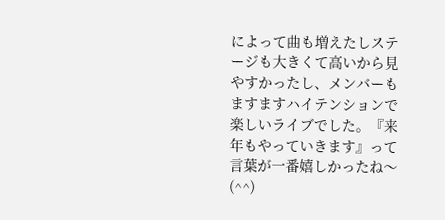によって曲も増えたしステージも大きくて高いから見やすかったし、メンバーもますますハイテンションで楽しいライブでした。『来年もやっていきます』って言葉が一番嬉しかったね〜(^^)